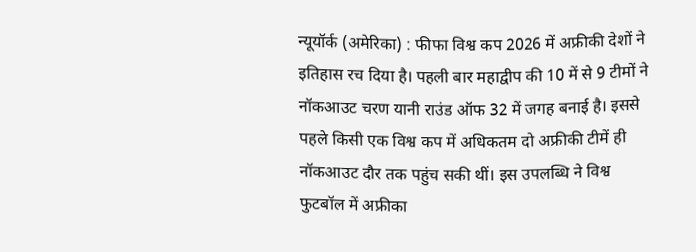न्यूयॉर्क (अमेरिका) : फीफा विश्व कप 2026 में अफ्रीकी देशों ने इतिहास रच दिया है। पहली बार महाद्वीप की 10 में से 9 टीमों ने नॉकआउट चरण यानी राउंड ऑफ 32 में जगह बनाई है। इससे पहले किसी एक विश्व कप में अधिकतम दो अफ्रीकी टीमें ही नॉकआउट दौर तक पहुंच सकी थीं। इस उपलब्धि ने विश्व फुटबॉल में अफ्रीका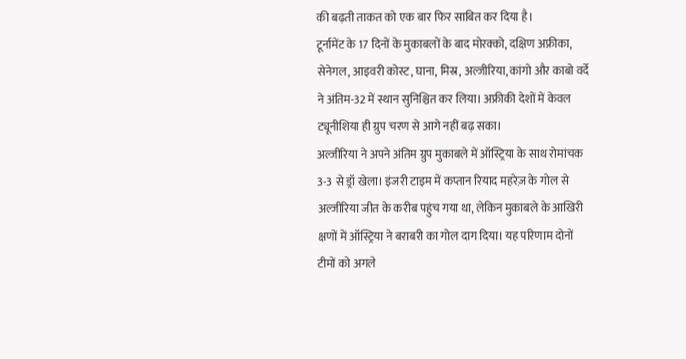की बढ़ती ताकत को एक बार फिर साबित कर दिया है।
टूर्नामेंट के 17 दिनों के मुकाबलों के बाद मोरक्को, दक्षिण अफ्रीका, सेनेगल, आइवरी कोस्ट, घाना, मिस्र, अल्जीरिया, कांगो और काबो वर्दे ने अंतिम-32 में स्थान सुनिश्चित कर लिया। अफ्रीकी देशों में केवल ट्यूनीशिया ही ग्रुप चरण से आगे नहीं बढ़ सका।
अल्जीरिया ने अपने अंतिम ग्रुप मुकाबले में ऑस्ट्रिया के साथ रोमांचक 3-3 से ड्रॉ खेला। इंजरी टाइम में कप्तान रियाद महरेज़ के गोल से अल्जीरिया जीत के करीब पहुंच गया था, लेकिन मुकाबले के आखिरी क्षणों में ऑस्ट्रिया ने बराबरी का गोल दाग दिया। यह परिणाम दोनों टीमों को अगले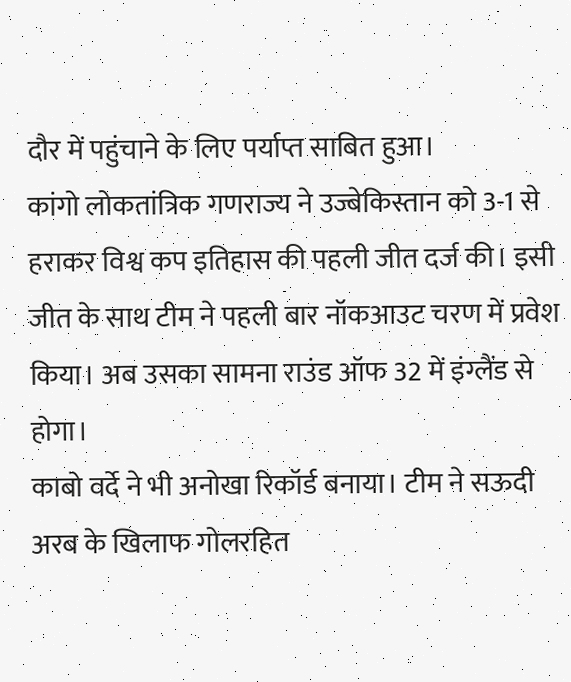दौर में पहुंचाने के लिए पर्याप्त साबित हुआ।
कांगो लोकतांत्रिक गणराज्य ने उज्बेकिस्तान को 3-1 से हराकर विश्व कप इतिहास की पहली जीत दर्ज की। इसी जीत के साथ टीम ने पहली बार नॉकआउट चरण में प्रवेश किया। अब उसका सामना राउंड ऑफ 32 में इंग्लैंड से होगा।
काबो वर्दे ने भी अनोखा रिकॉर्ड बनाया। टीम ने सऊदी अरब के खिलाफ गोलरहित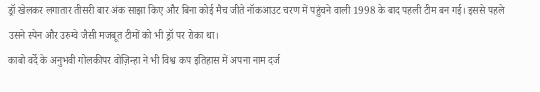ड्रॉ खेलकर लगातार तीसरी बार अंक साझा किए और बिना कोई मैच जीते नॉकआउट चरण में पहुंचने वाली 1998 के बाद पहली टीम बन गई। इससे पहले उसने स्पेन और उरुग्वे जैसी मजबूत टीमों को भी ड्रॉ पर रोका था।
काबो वर्दे के अनुभवी गोलकीपर वोज़िन्हा ने भी विश्व कप इतिहास में अपना नाम दर्ज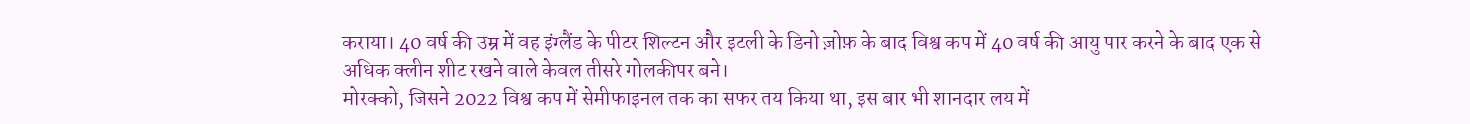कराया। 40 वर्ष की उम्र में वह इंग्लैंड के पीटर शिल्टन और इटली के डिनो ज़ोफ़ के बाद विश्व कप में 40 वर्ष की आयु पार करने के बाद एक से अधिक क्लीन शीट रखने वाले केवल तीसरे गोलकीपर बने।
मोरक्को, जिसने 2022 विश्व कप में सेमीफाइनल तक का सफर तय किया था, इस बार भी शानदार लय में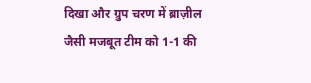दिखा और ग्रुप चरण में ब्राज़ील जैसी मजबूत टीम को 1-1 की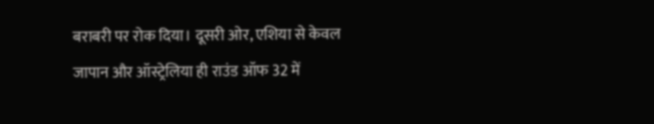बराबरी पर रोक दिया। दूसरी ओर, एशिया से केवल जापान और ऑस्ट्रेलिया ही राउंड ऑफ 32 में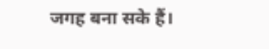जगह बना सके हैं।